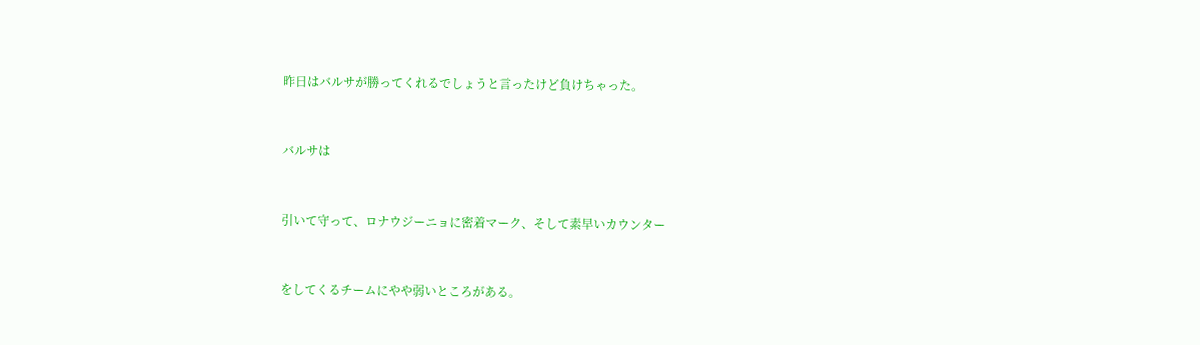昨日はバルサが勝ってくれるでしょうと言ったけど負けちゃった。


バルサは


引いて守って、ロナウジーニョに密着マーク、そして素早いカウンター


をしてくるチームにやや弱いところがある。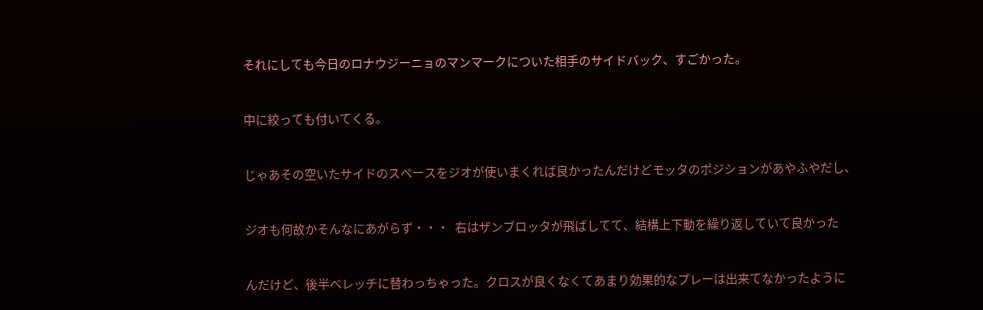それにしても今日のロナウジーニョのマンマークについた相手のサイドバック、すごかった。


中に絞っても付いてくる。


じゃあその空いたサイドのスペースをジオが使いまくれば良かったんだけどモッタのポジションがあやふやだし、


ジオも何故かそんなにあがらず・・・  右はザンブロッタが飛ばしてて、結構上下動を繰り返していて良かった


んだけど、後半ベレッチに替わっちゃった。クロスが良くなくてあまり効果的なプレーは出来てなかったように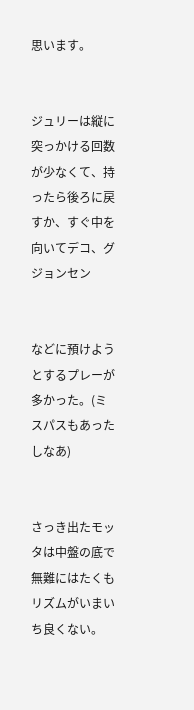思います。


ジュリーは縦に突っかける回数が少なくて、持ったら後ろに戻すか、すぐ中を向いてデコ、グジョンセン


などに預けようとするプレーが多かった。(ミスパスもあったしなあ)


さっき出たモッタは中盤の底で無難にはたくもリズムがいまいち良くない。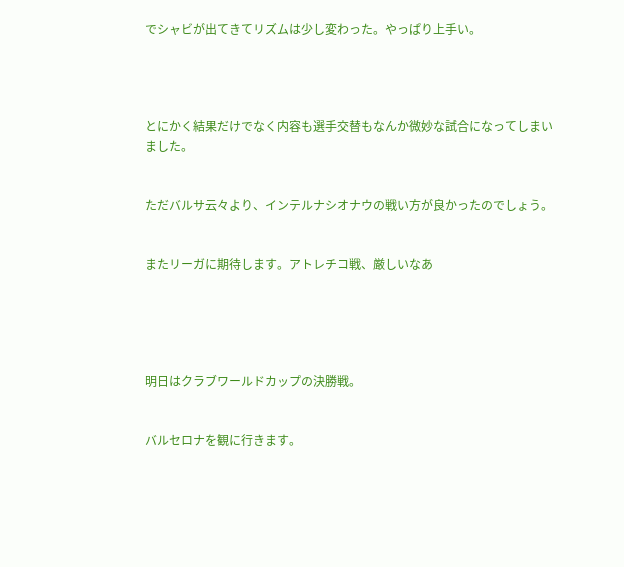でシャビが出てきてリズムは少し変わった。やっぱり上手い。




とにかく結果だけでなく内容も選手交替もなんか微妙な試合になってしまいました。


ただバルサ云々より、インテルナシオナウの戦い方が良かったのでしょう。


またリーガに期待します。アトレチコ戦、厳しいなあ





明日はクラブワールドカップの決勝戦。


バルセロナを観に行きます。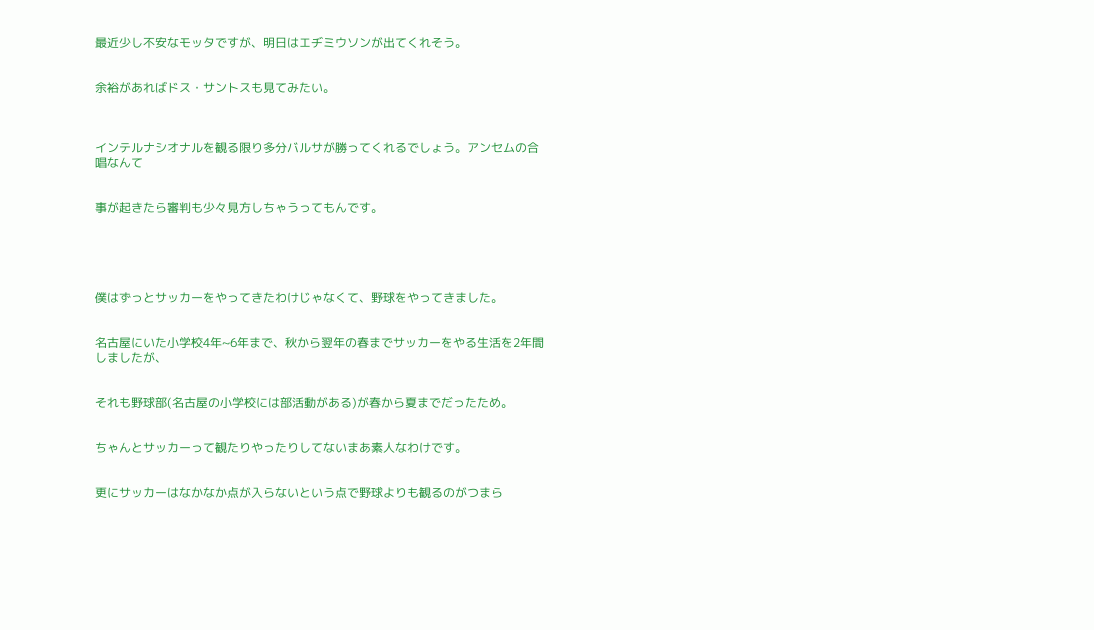最近少し不安なモッタですが、明日はエヂミウソンが出てくれそう。


余裕があればドス・サントスも見てみたい。



インテルナシオナルを観る限り多分バルサが勝ってくれるでしょう。アンセムの合唱なんて


事が起きたら審判も少々見方しちゃうってもんです。





僕はずっとサッカーをやってきたわけじゃなくて、野球をやってきました。


名古屋にいた小学校4年~6年まで、秋から翌年の春までサッカーをやる生活を2年間しましたが、


それも野球部(名古屋の小学校には部活動がある)が春から夏までだったため。


ちゃんとサッカーって観たりやったりしてないまあ素人なわけです。


更にサッカーはなかなか点が入らないという点で野球よりも観るのがつまら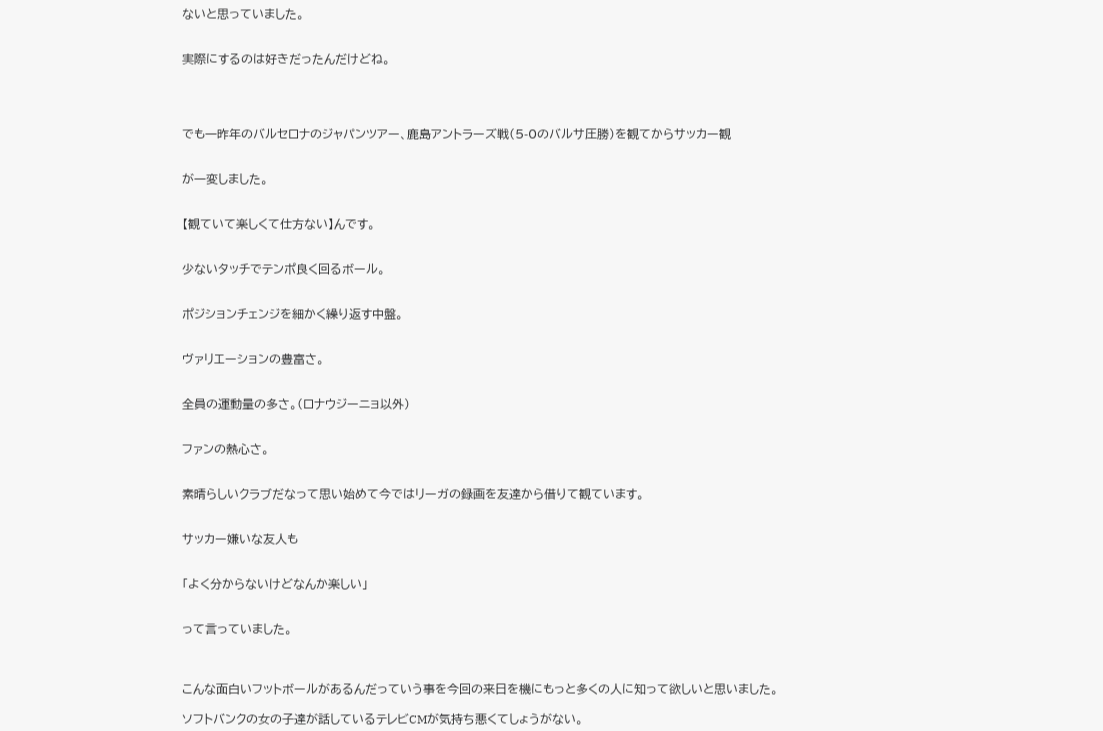ないと思っていました。


実際にするのは好きだったんだけどね。




でも一昨年のバルセロナのジャパンツアー、鹿島アントラーズ戦(5-0のバルサ圧勝)を観てからサッカー観


が一変しました。


【観ていて楽しくて仕方ない】んです。


少ないタッチでテンポ良く回るボール。


ポジションチェンジを細かく繰り返す中盤。


ヴァリエーションの豊富さ。


全員の運動量の多さ。(ロナウジーニョ以外)


ファンの熱心さ。


素晴らしいクラブだなって思い始めて今ではリーガの録画を友達から借りて観ています。


サッカー嫌いな友人も


「よく分からないけどなんか楽しい」


って言っていました。



こんな面白いフットボールがあるんだっていう事を今回の来日を機にもっと多くの人に知って欲しいと思いました。

ソフトバンクの女の子達が話しているテレビCMが気持ち悪くてしょうがない。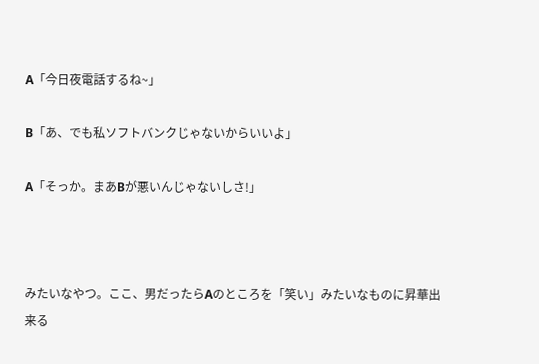A「今日夜電話するね~」

B「あ、でも私ソフトバンクじゃないからいいよ」

A「そっか。まあBが悪いんじゃないしさ!」



みたいなやつ。ここ、男だったらAのところを「笑い」みたいなものに昇華出来る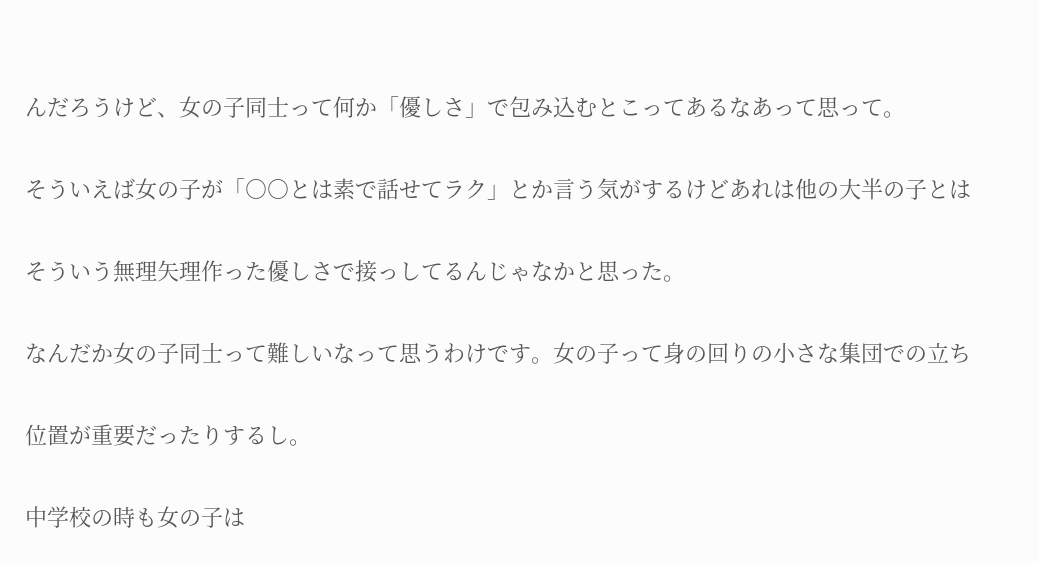んだろうけど、女の子同士って何か「優しさ」で包み込むとこってあるなあって思って。


そういえば女の子が「○○とは素で話せてラク」とか言う気がするけどあれは他の大半の子とは


そういう無理矢理作った優しさで接っしてるんじゃなかと思った。


なんだか女の子同士って難しいなって思うわけです。女の子って身の回りの小さな集団での立ち


位置が重要だったりするし。


中学校の時も女の子は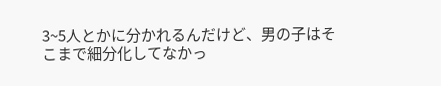3~5人とかに分かれるんだけど、男の子はそこまで細分化してなかっ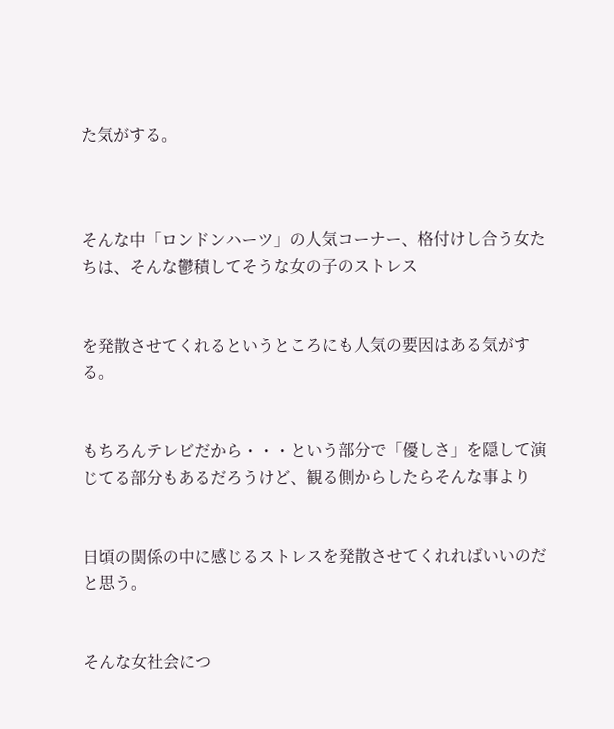た気がする。



そんな中「ロンドンハーツ」の人気コーナー、格付けし合う女たちは、そんな鬱積してそうな女の子のストレス


を発散させてくれるというところにも人気の要因はある気がする。


もちろんテレビだから・・・という部分で「優しさ」を隠して演じてる部分もあるだろうけど、観る側からしたらそんな事より


日頃の関係の中に感じるストレスを発散させてくれればいいのだと思う。


そんな女社会につ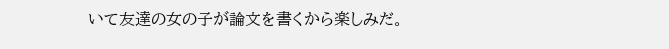いて友達の女の子が論文を書くから楽しみだ。